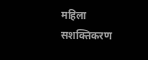महिला सशक्तिकरण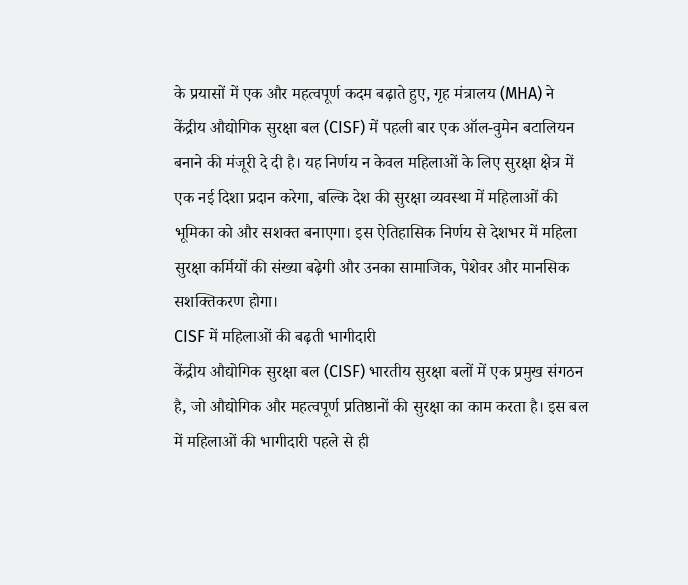के प्रयासों में एक और महत्वपूर्ण कदम बढ़ाते हुए, गृह मंत्रालय (MHA) ने केंद्रीय औद्योगिक सुरक्षा बल (CISF) में पहली बार एक ऑल-वुमेन बटालियन बनाने की मंजूरी दे दी है। यह निर्णय न केवल महिलाओं के लिए सुरक्षा क्षेत्र में एक नई दिशा प्रदान करेगा, बल्कि देश की सुरक्षा व्यवस्था में महिलाओं की भूमिका को और सशक्त बनाएगा। इस ऐतिहासिक निर्णय से देशभर में महिला सुरक्षा कर्मियों की संख्या बढ़ेगी और उनका सामाजिक, पेशेवर और मानसिक सशक्तिकरण होगा।
CISF में महिलाओं की बढ़ती भागीदारी
केंद्रीय औद्योगिक सुरक्षा बल (CISF) भारतीय सुरक्षा बलों में एक प्रमुख संगठन है, जो औद्योगिक और महत्वपूर्ण प्रतिष्ठानों की सुरक्षा का काम करता है। इस बल में महिलाओं की भागीदारी पहले से ही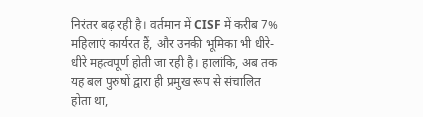निरंतर बढ़ रही है। वर्तमान में CISF में करीब 7% महिलाएं कार्यरत हैं, और उनकी भूमिका भी धीरे-धीरे महत्वपूर्ण होती जा रही है। हालांकि, अब तक यह बल पुरुषों द्वारा ही प्रमुख रूप से संचालित होता था,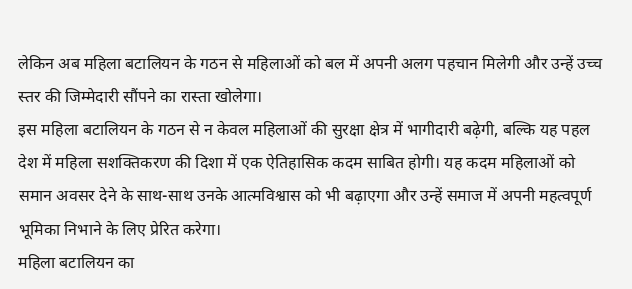लेकिन अब महिला बटालियन के गठन से महिलाओं को बल में अपनी अलग पहचान मिलेगी और उन्हें उच्च स्तर की जिम्मेदारी सौंपने का रास्ता खोलेगा।
इस महिला बटालियन के गठन से न केवल महिलाओं की सुरक्षा क्षेत्र में भागीदारी बढ़ेगी, बल्कि यह पहल देश में महिला सशक्तिकरण की दिशा में एक ऐतिहासिक कदम साबित होगी। यह कदम महिलाओं को समान अवसर देने के साथ-साथ उनके आत्मविश्वास को भी बढ़ाएगा और उन्हें समाज में अपनी महत्वपूर्ण भूमिका निभाने के लिए प्रेरित करेगा।
महिला बटालियन का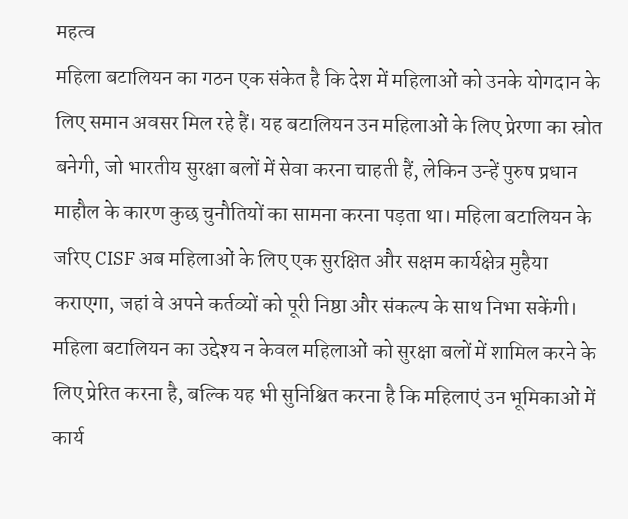महत्व
महिला बटालियन का गठन एक संकेत है कि देश में महिलाओं को उनके योगदान के लिए समान अवसर मिल रहे हैं। यह बटालियन उन महिलाओं के लिए प्रेरणा का स्रोत बनेगी, जो भारतीय सुरक्षा बलों में सेवा करना चाहती हैं, लेकिन उन्हें पुरुष प्रधान माहौल के कारण कुछ चुनौतियों का सामना करना पड़ता था। महिला बटालियन के जरिए CISF अब महिलाओं के लिए एक सुरक्षित और सक्षम कार्यक्षेत्र मुहैया कराएगा, जहां वे अपने कर्तव्यों को पूरी निष्ठा और संकल्प के साथ निभा सकेंगी।
महिला बटालियन का उद्देश्य न केवल महिलाओं को सुरक्षा बलों में शामिल करने के लिए प्रेरित करना है, बल्कि यह भी सुनिश्चित करना है कि महिलाएं उन भूमिकाओं में कार्य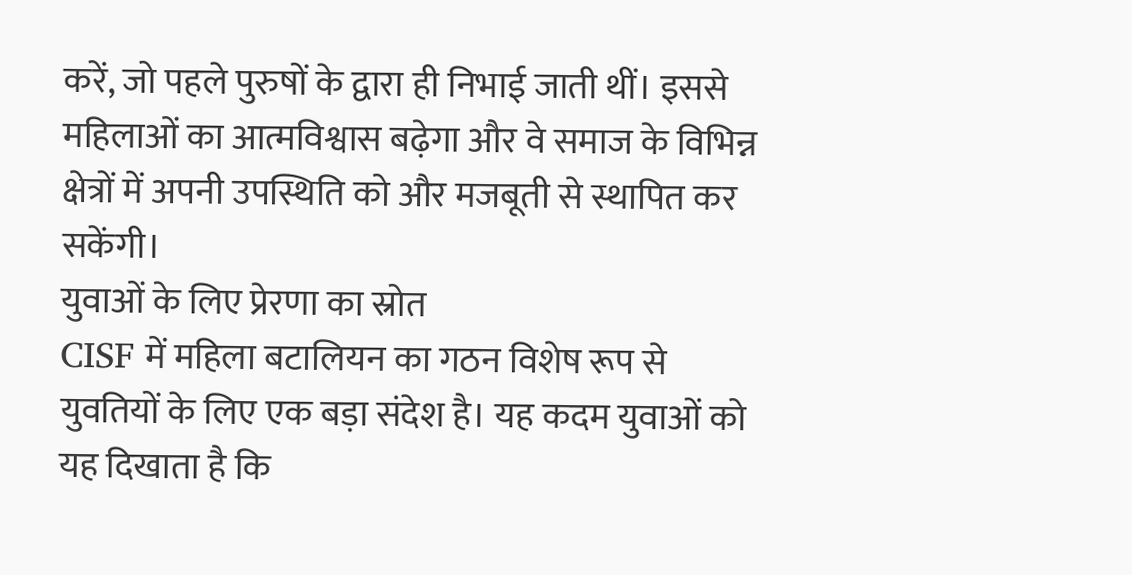करें, जो पहले पुरुषों के द्वारा ही निभाई जाती थीं। इससे महिलाओं का आत्मविश्वास बढ़ेगा और वे समाज के विभिन्न क्षेत्रों में अपनी उपस्थिति को और मजबूती से स्थापित कर सकेंगी।
युवाओं के लिए प्रेरणा का स्रोत
CISF में महिला बटालियन का गठन विशेष रूप से युवतियों के लिए एक बड़ा संदेश है। यह कदम युवाओं को यह दिखाता है कि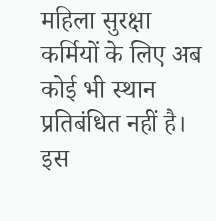महिला सुरक्षा कर्मियों के लिए अब कोई भी स्थान प्रतिबंधित नहीं है। इस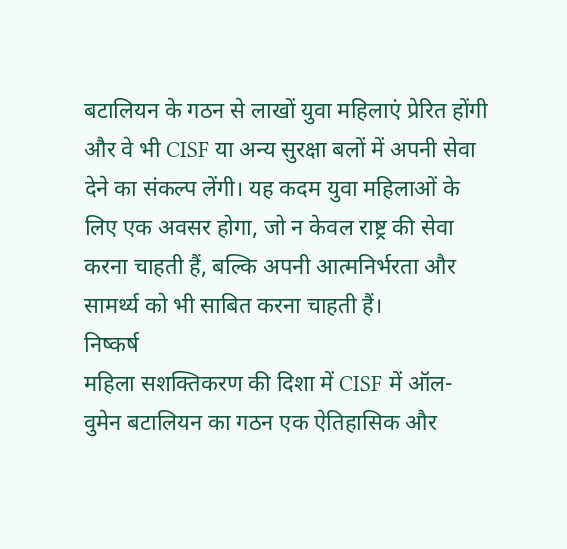बटालियन के गठन से लाखों युवा महिलाएं प्रेरित होंगी और वे भी CISF या अन्य सुरक्षा बलों में अपनी सेवा देने का संकल्प लेंगी। यह कदम युवा महिलाओं के लिए एक अवसर होगा, जो न केवल राष्ट्र की सेवा करना चाहती हैं, बल्कि अपनी आत्मनिर्भरता और सामर्थ्य को भी साबित करना चाहती हैं।
निष्कर्ष
महिला सशक्तिकरण की दिशा में CISF में ऑल-वुमेन बटालियन का गठन एक ऐतिहासिक और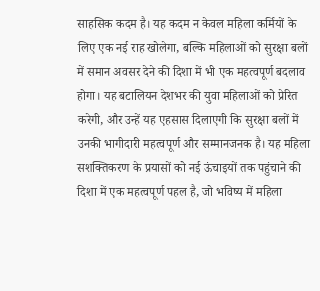साहसिक कदम है। यह कदम न केवल महिला कर्मियों के लिए एक नई राह खोलेगा, बल्कि महिलाओं को सुरक्षा बलों में समान अवसर देने की दिशा में भी एक महत्वपूर्ण बदलाव होगा। यह बटालियन देशभर की युवा महिलाओं को प्रेरित करेगी, और उन्हें यह एहसास दिलाएगी कि सुरक्षा बलों में उनकी भागीदारी महत्वपूर्ण और सम्मानजनक है। यह महिला सशक्तिकरण के प्रयासों को नई ऊंचाइयों तक पहुंचाने की दिशा में एक महत्वपूर्ण पहल है, जो भविष्य में महिला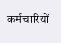कर्मचारियों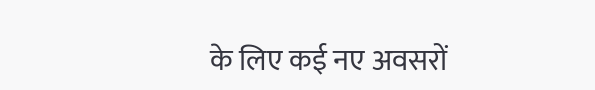के लिए कई नए अवसरों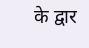के द्वार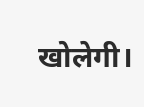खोलेगी।